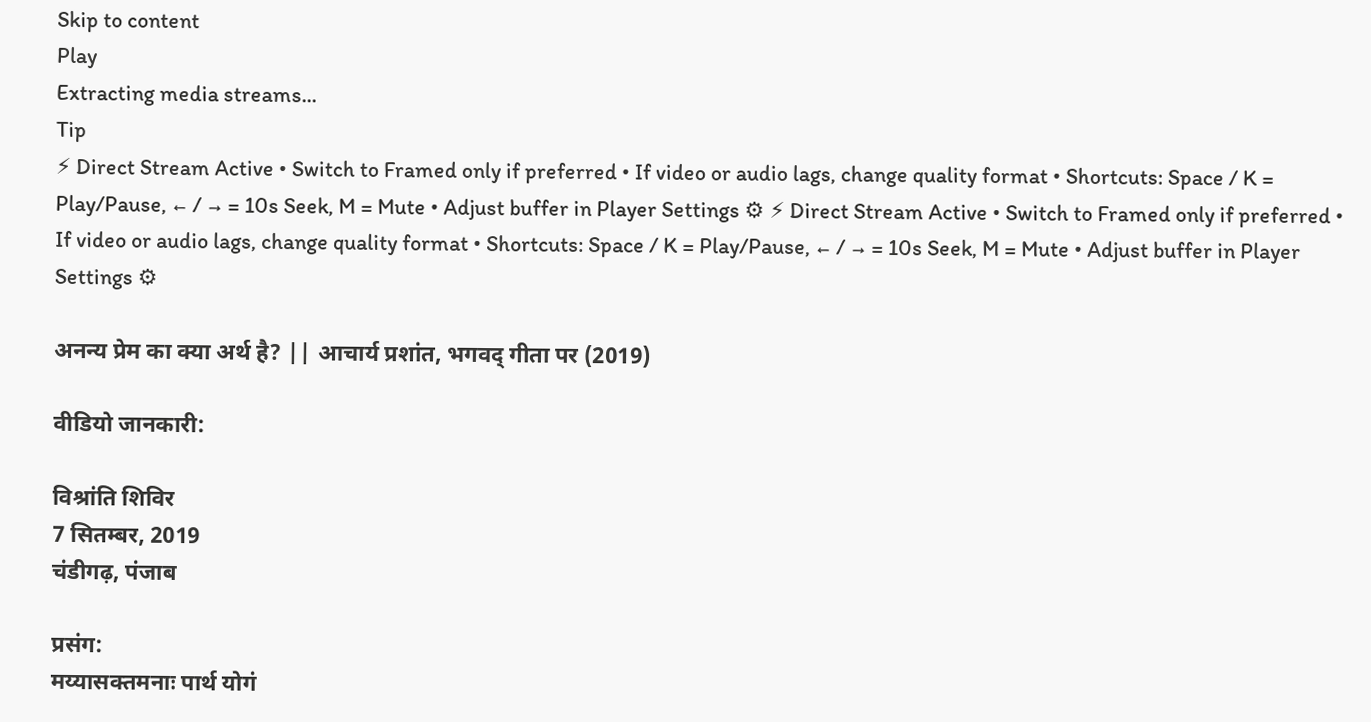Skip to content
Play
Extracting media streams...
Tip
⚡ Direct Stream Active • Switch to Framed only if preferred • If video or audio lags, change quality format • Shortcuts: Space / K = Play/Pause, ← / → = 10s Seek, M = Mute • Adjust buffer in Player Settings ⚙ ⚡ Direct Stream Active • Switch to Framed only if preferred • If video or audio lags, change quality format • Shortcuts: Space / K = Play/Pause, ← / → = 10s Seek, M = Mute • Adjust buffer in Player Settings ⚙

अनन्य प्रेम का क्या अर्थ है? || आचार्य प्रशांत, भगवद् गीता पर (2019)

वीडियो जानकारी:

विश्रांति शिविर
7 सितम्बर, 2019
चंडीगढ़, पंजाब

प्रसंग:
मय्यासक्तमनाः पार्थ योगं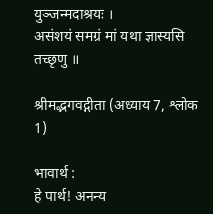युञ्जन्मदाश्रयः ।
असंशयं समग्रं मां यथा ज्ञास्यसि तच्छृणु ॥

श्रीमद्भगवद्गीता (अध्याय 7, श्लोक 1)

भावार्थ :
हे पार्थ! अनन्य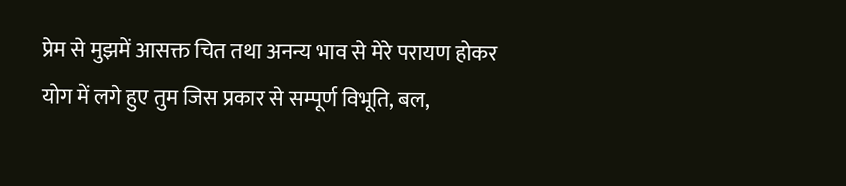प्रेम से मुझमें आसक्त चित तथा अनन्य भाव से मेरे परायण होकर
योग में लगे हुए तुम जिस प्रकार से सम्पूर्ण विभूति, बल,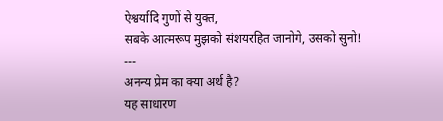ऐश्वर्यादि गुणों से युक्त,
सबके आत्मरूप मुझको संशयरहित जानोगे, उसको सुनो!
---
अनन्य प्रेम का क्या अर्थ है?
यह साधारण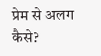प्रेम से अलग कैसे?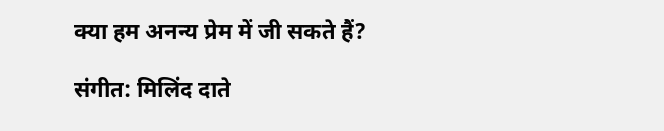क्या हम अनन्य प्रेम में जी सकते हैं?

संगीत: मिलिंद दाते